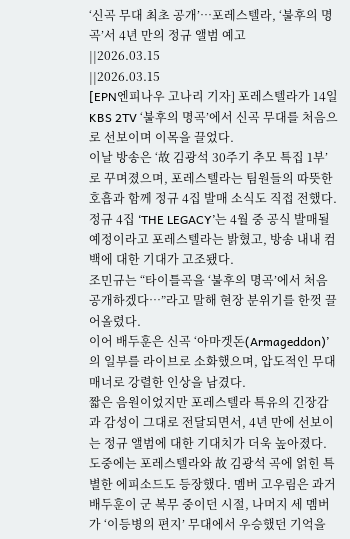‘신곡 무대 최초 공개’…포레스텔라, ‘불후의 명곡’서 4년 만의 정규 앨범 예고
||2026.03.15
||2026.03.15
[EPN엔피나우 고나리 기자] 포레스텔라가 14일 KBS 2TV ‘불후의 명곡’에서 신곡 무대를 처음으로 선보이며 이목을 끌었다.
이날 방송은 ‘故 김광석 30주기 추모 특집 1부’로 꾸며졌으며, 포레스텔라는 팀원들의 따뜻한 호흡과 함께 정규 4집 발매 소식도 직접 전했다.
정규 4집 ‘THE LEGACY’는 4월 중 공식 발매될 예정이라고 포레스텔라는 밝혔고, 방송 내내 컴백에 대한 기대가 고조됐다.
조민규는 “타이틀곡을 ‘불후의 명곡’에서 처음 공개하겠다…”라고 말해 현장 분위기를 한껏 끌어올렸다.
이어 배두훈은 신곡 ‘아마겟돈(Armageddon)’의 일부를 라이브로 소화했으며, 압도적인 무대매너로 강렬한 인상을 남겼다.
짧은 음원이었지만 포레스텔라 특유의 긴장감과 감성이 그대로 전달되면서, 4년 만에 선보이는 정규 앨범에 대한 기대치가 더욱 높아졌다.
도중에는 포레스텔라와 故 김광석 곡에 얽힌 특별한 에피소드도 등장했다. 멤버 고우림은 과거 배두훈이 군 복무 중이던 시절, 나머지 세 멤버가 ‘이등병의 편지’ 무대에서 우승했던 기억을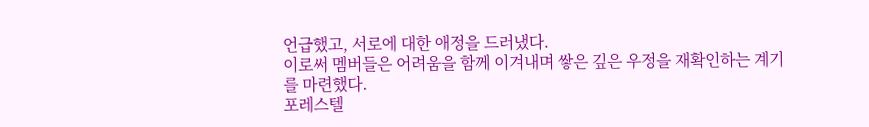언급했고, 서로에 대한 애정을 드러냈다.
이로써 멤버들은 어려움을 함께 이겨내며 쌓은 깊은 우정을 재확인하는 계기를 마련했다.
포레스텔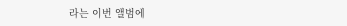라는 이번 앨범에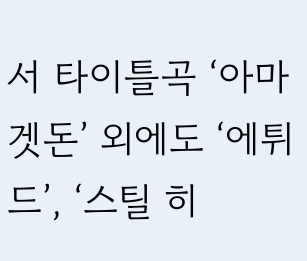서 타이틀곡 ‘아마겟돈’ 외에도 ‘에튀드’, ‘스틸 히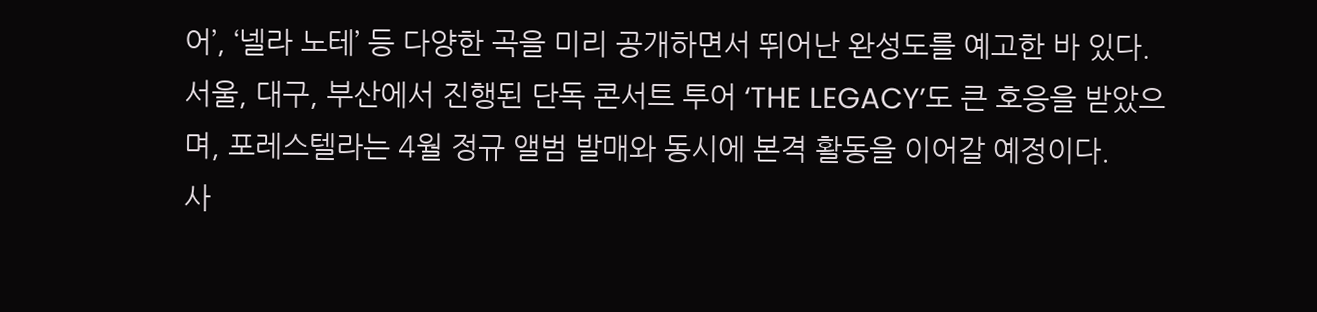어’, ‘넬라 노테’ 등 다양한 곡을 미리 공개하면서 뛰어난 완성도를 예고한 바 있다.
서울, 대구, 부산에서 진행된 단독 콘서트 투어 ‘THE LEGACY’도 큰 호응을 받았으며, 포레스텔라는 4월 정규 앨범 발매와 동시에 본격 활동을 이어갈 예정이다.
사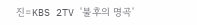진=KBS 2TV '불후의 명곡'